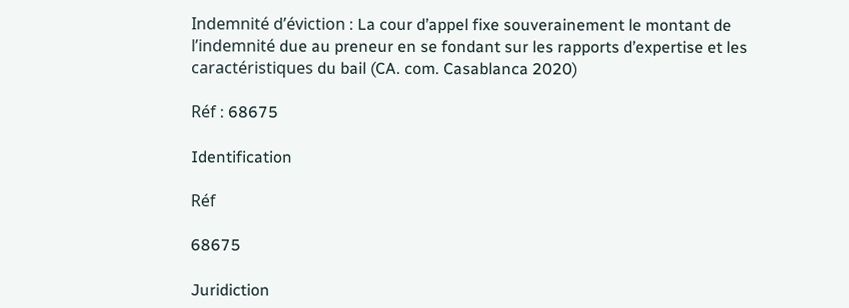Indemnité d’éviction : La cour d’appel fixe souverainement le montant de l’indemnité due au preneur en se fondant sur les rapports d’expertise et les caractéristiques du bail (CA. com. Casablanca 2020)

Réf : 68675

Identification

Réf

68675

Juridiction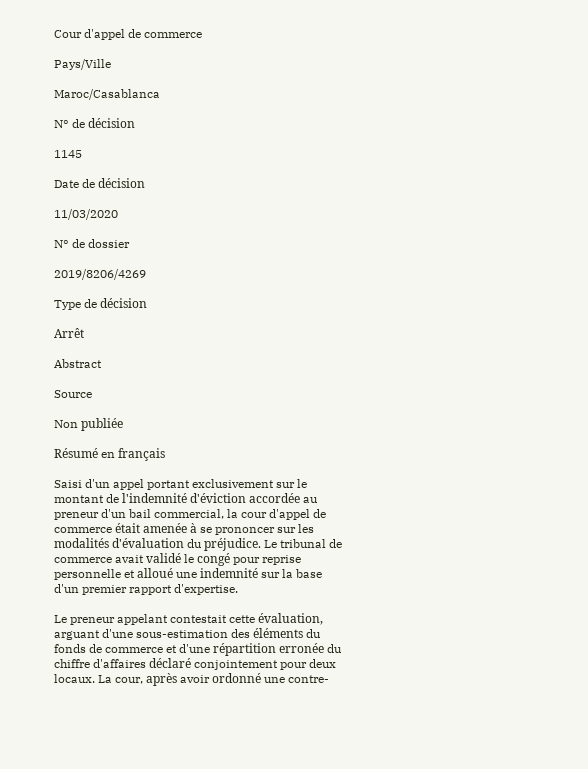Cour d'appel de commerce

Pays/Ville

Maroc/Casablanca

N° de décision

1145

Date de décision

11/03/2020

N° de dossier

2019/8206/4269

Type de décision

Arrêt

Abstract

Source

Non publiée

Résumé en français

Saisi d'un appel portant exclusivement sur le montant de l'indemnité d'éviction accordée au preneur d'un bail commercial, la cour d'appel de commerce était amenée à se prononcer sur les modalités d'évaluation du préjudice. Le tribunal de commerce avait validé le congé pour reprise personnelle et alloué une indemnité sur la base d'un premier rapport d'expertise.

Le preneur appelant contestait cette évaluation, arguant d'une sous-estimation des éléments du fonds de commerce et d'une répartition erronée du chiffre d'affaires déclaré conjointement pour deux locaux. La cour, après avoir ordonné une contre-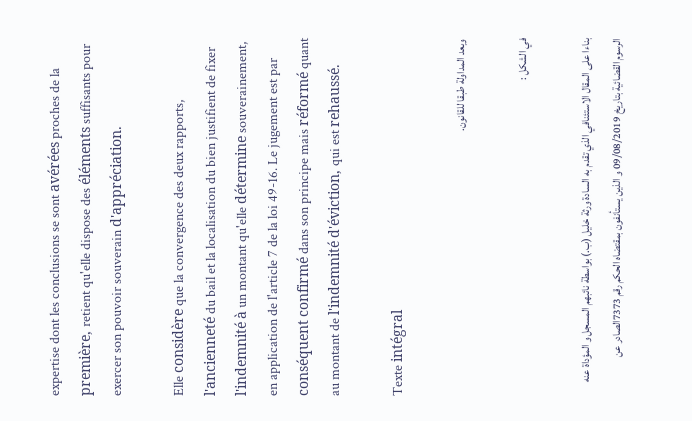expertise dont les conclusions se sont avérées proches de la première, retient qu'elle dispose des éléments suffisants pour exercer son pouvoir souverain d'appréciation.

Elle considère que la convergence des deux rapports, l'ancienneté du bail et la localisation du bien justifient de fixer l'indemnité à un montant qu'elle détermine souverainement, en application de l'article 7 de la loi 49-16. Le jugement est par conséquent confirmé dans son principe mais réformé quant au montant de l'indemnité d'éviction, qui est rehaussé.

Texte intégral

وبعد المداولة طبقا للقانون.

في الشكل :

بناءا على المقال الاستئنافي الذي تقدم به السادة ورثة خليل (ب.) بواسطة نائبهم المسجل و المؤداة عنه الرسوم القضائية بتاريخ 09/08/2019 و الذين يستأنفون بمقتضاه الحكم رقم 7373الصادر عن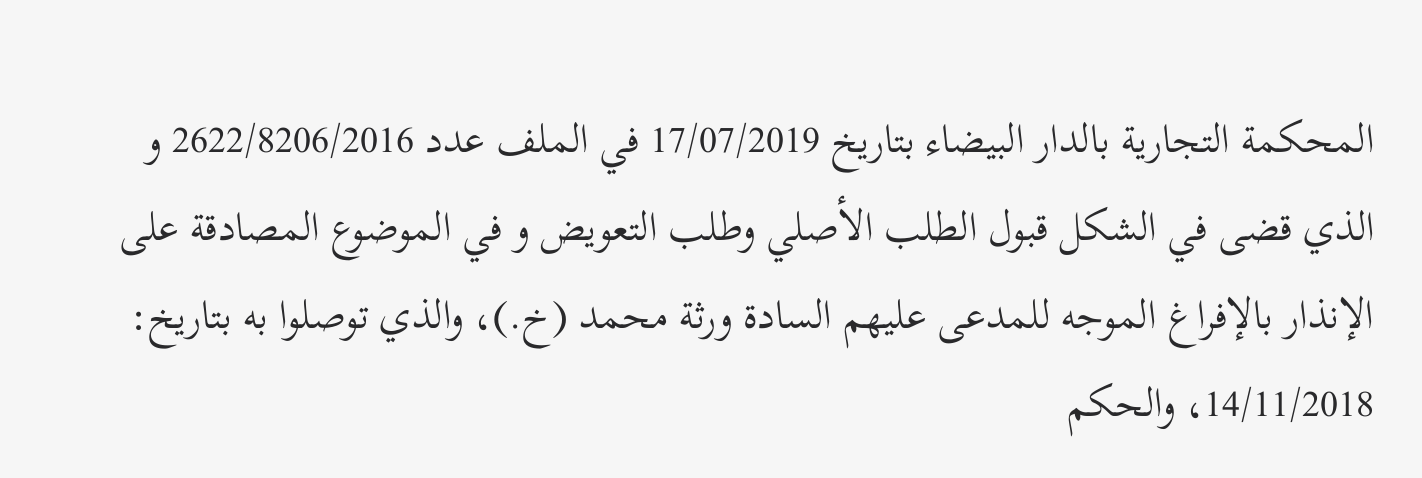المحكمة التجارية بالدار البيضاء بتاريخ 17/07/2019 في الملف عدد 2622/8206/2016 و الذي قضى في الشكل قبول الطلب الأصلي وطلب التعويض و في الموضوع المصادقة على الإنذار بالإفراغ الموجه للمدعى عليهم السادة ورثة محمد (خ.)، والذي توصلوا به بتاريخ: 14/11/2018، والحكم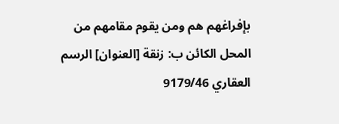بإفراغهم هم ومن يقوم مقامهم من المحل الكائن ب: زنقة [العنوان] الرسم العقاري 9179/46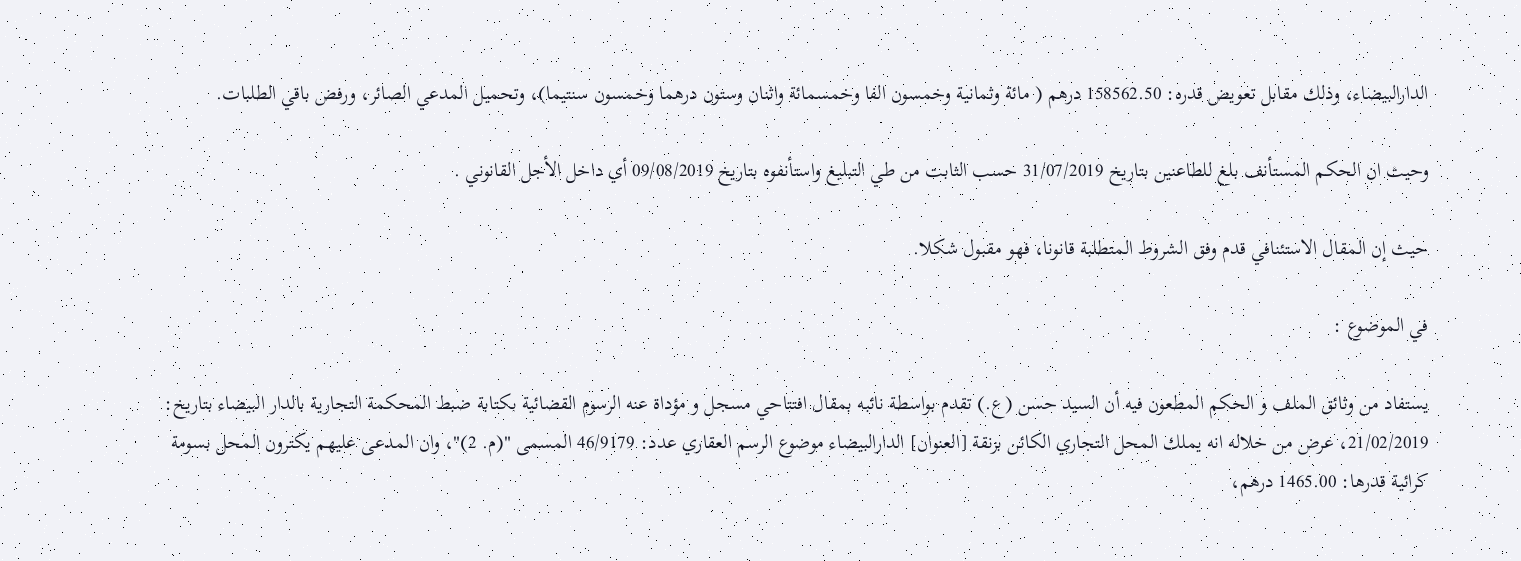الدارالبيضاء، وذلك مقابل تعويض قدره: 158562.50 درهم ( مائة وثمانية وخمسون الفا وخمسمائة واثنان وستون درهما وخمسون سنتيما)، وتحميل المدعي الصائر، ورفض باقي الطلبات.

وحيث ان الحكم المستأنف بلغ للطاعنين بتاريخ 31/07/2019 حسب الثابت من طي التبليغ واستأنفوه بتاريخ 09/08/2019 أي داخل الأجل القانوني .

حيث إن المقال الاستئنافي قدم وفق الشروط المتطلبة قانونا، فهو مقبول شكلا.

في الموضوع :

يستفاد من وثائق الملف و الحكم المطعون فيه أن السيد حسن (ع.) تقدم بواسطة نائبه بمقال افتتاحي مسجل و مؤداة عنه الرسوم القضائية بكتابة ضبط المحكمة التجارية بالدار البيضاء بتاريخ: 21/02/2019، عرض من خلاله انه يملك المحل التجاري الكائن بزنقة [العنوان] الدارالبيضاء موضوع الرسم العقاري عدد: 46/9179 المسمى "(م. 2)"، وان المدعى عليهم يكترون المحل بسومة كرائية قدرها: 1465.00 درهم،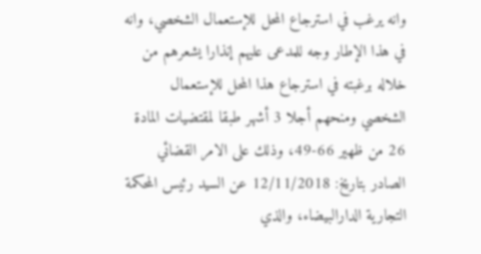وانه يرغب في استرجاع المحل للإستعمال الشخصي، وانه في هذا الإطار وجه للمدعى عليهم إنذارا يشعرهم من خلاله برغبته في استرجاع هذا المحل للإستعمال الشخصي ومنحهم أجلا 3 أشهر طبقا لمقتضيات المادة 26 من ظهير 66-49، وذلك على الامر القضائي الصادر بتاريخ: 12/11/2018 عن السيد رئيس المحكمة التجارية الدارالبيضاء، والذي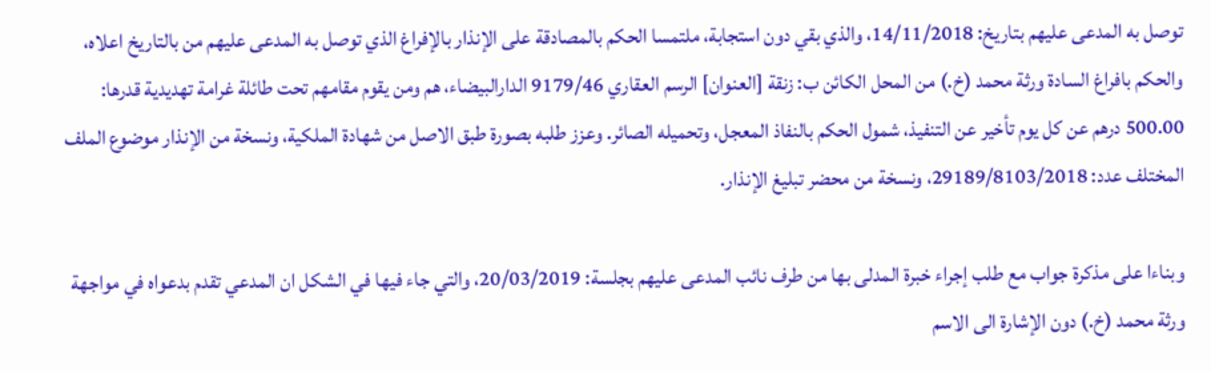توصل به المدعى عليهم بتاريخ: 14/11/2018، والذي بقي دون استجابة، ملتمسا الحكم بالمصادقة على الإنذار بالإفراغ الذي توصل به المدعى عليهم من بالتاريخ اعلاه، والحكم بافراغ السادة ورثة محمد (خ.) من المحل الكائن ب: زنقة [العنوان] الرسم العقاري 9179/46 الدارالبيضاء، هم ومن يقوم مقامهم تحت طائلة غرامة تهديدية قدرها: 500.00 درهم عن كل يوم تأخير عن التنفيذ، شمول الحكم بالنفاذ المعجل، وتحميله الصائر. وعزز طلبه بصورة طبق الاصل من شهادة الملكية، ونسخة من الإنذار موضوع الملف المختلف عدد: 29189/8103/2018، ونسخة من محضر تبليغ الإنذار.

وبناءا على مذكرة جواب مع طلب إجراء خبرة المدلى بها من طرف نائب المدعى عليهم بجلسة: 20/03/2019، والتي جاء فيها في الشكل ان المدعي تقدم بدعواه في مواجهة ورثة محمد (خ.) دون الإشارة الى الاسم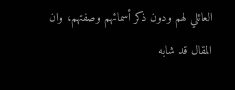العائلي لهم ودون ذكر أسمائهم وصفتهم، وان المقال قد شابه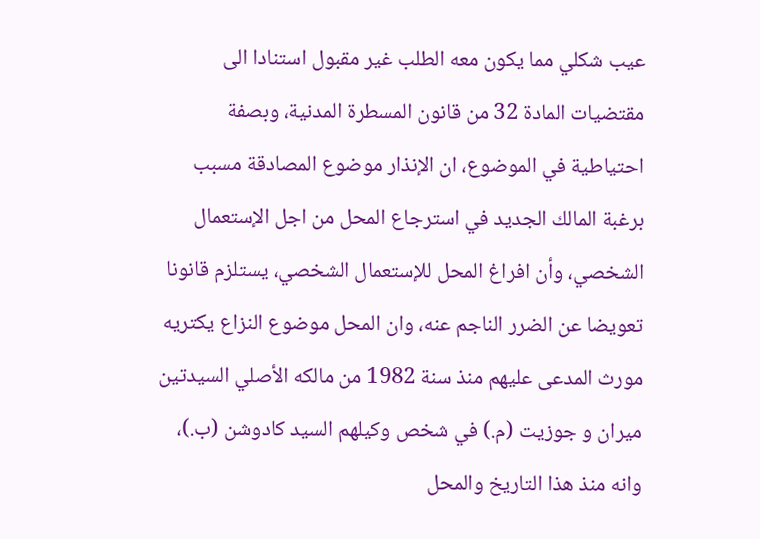عيب شكلي مما يكون معه الطلب غير مقبول استنادا الى مقتضيات المادة 32 من قانون المسطرة المدنية، وبصفة احتياطية في الموضوع، ان الإنذار موضوع المصادقة مسبب برغبة المالك الجديد في استرجاع المحل من اجل الإستعمال الشخصي، وأن افراغ المحل للإستعمال الشخصي، يستلزم قانونا تعويضا عن الضرر الناجم عنه، وان المحل موضوع النزاع يكتريه مورث المدعى عليهم منذ سنة 1982 من مالكه الأصلي السيدتين ميران و جوزيت (م.) في شخص وكيلهم السيد كادوشن (ب.)، وانه منذ هذا التاريخ والمحل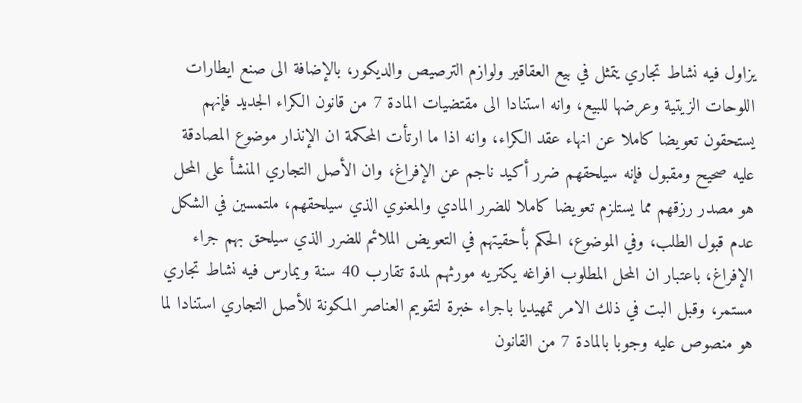يزاول فيه نشاط تجاري يتمثل في بيع العقاقير ولوازم الترصيص والديكور، بالإضافة الى صنع ايطارات اللوحات الزيتية وعرضها للبيع، وانه استنادا الى مقتضيات المادة 7 من قانون الكراء الجديد فإنهم يستحقون تعويضا كاملا عن انهاء عقد الكراء، وانه اذا ما ارتأت المحكمة ان الإنذار موضوع المصادقة عليه صحيح ومقبول فإنه سيلحقهم ضرر أكيد ناجم عن الإفراغ، وان الأصل التجاري المنشأ على المحل هو مصدر رزقهم مما يستلزم تعويضا كاملا للضرر المادي والمعنوي الذي سيلحقهم، ملتمسين في الشكل عدم قبول الطلب، وفي الموضوع، الحكم بأحقيتهم في التعويض الملائم للضرر الذي سيلحق بهم جراء الإفراغ، باعتبار ان المحل المطلوب افراغه يكتريه مورثهم لمدة تقارب 40 سنة ويمارس فيه نشاط تجاري مستمر، وقبل البت في ذلك الامر تمهيديا باجراء خبرة لتقويم العناصر المكونة للأصل التجاري استنادا لما هو منصوص عليه وجوبا بالمادة 7 من القانون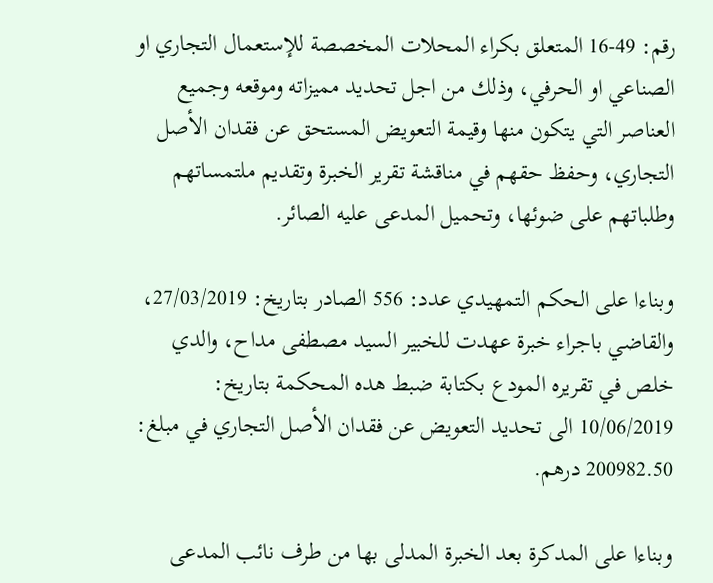رقم: 49-16 المتعلق بكراء المحلات المخصصة للإستعمال التجاري او الصناعي او الحرفي، وذلك من اجل تحديد مميزاته وموقعه وجميع العناصر التي يتكون منها وقيمة التعويض المستحق عن فقدان الأصل التجاري، وحفظ حقهم في مناقشة تقرير الخبرة وتقديم ملتمساتهم وطلباتهم على ضوئها، وتحميل المدعى عليه الصائر.

وبناءا على الحكم التمهيدي عدد: 556 الصادر بتاريخ: 27/03/2019، والقاضي باجراء خبرة عهدت للخبير السيد مصطفى مداح، والدي خلص في تقريره المودع بكتابة ضبط هده المحكمة بتاريخ: 10/06/2019 الى تحديد التعويض عن فقدان الأصل التجاري في مبلغ: 200982.50 درهم.

وبناءا على المدكرة بعد الخبرة المدلى بها من طرف نائب المدعى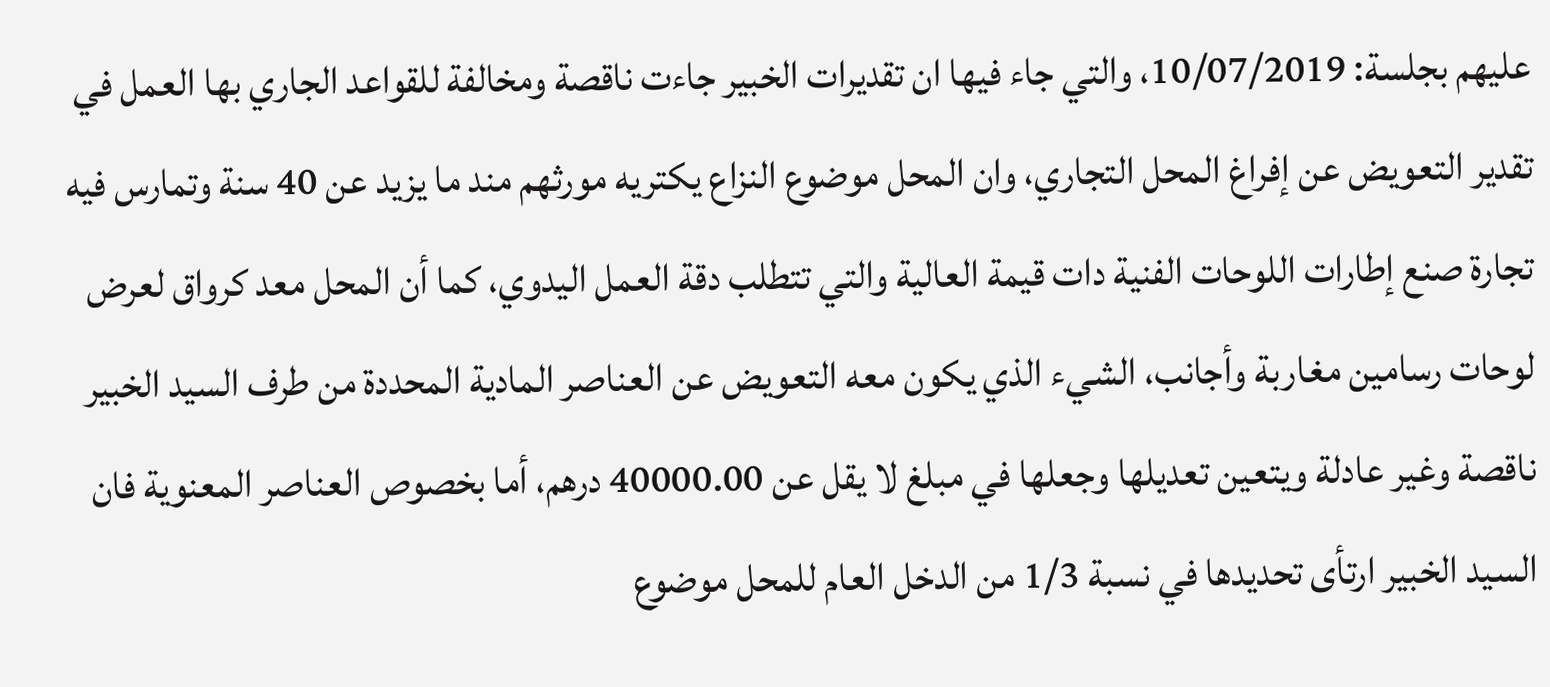عليهم بجلسة: 10/07/2019، والتي جاء فيها ان تقديرات الخبير جاءت ناقصة ومخالفة للقواعد الجاري بها العمل في تقدير التعويض عن إفراغ المحل التجاري، وان المحل موضوع النزاع يكتريه مورثهم مند ما يزيد عن 40 سنة وتمارس فيه تجارة صنع إطارات اللوحات الفنية دات قيمة العالية والتي تتطلب دقة العمل اليدوي، كما أن المحل معد كرواق لعرض لوحات رسامين مغاربة وأجانب، الشيء الذي يكون معه التعويض عن العناصر المادية المحددة من طرف السيد الخبير ناقصة وغير عادلة ويتعين تعديلها وجعلها في مبلغ لا يقل عن 40000.00 درهم، أما بخصوص العناصر المعنوية فان السيد الخبير ارتأى تحديدها في نسبة 1/3 من الدخل العام للمحل موضوع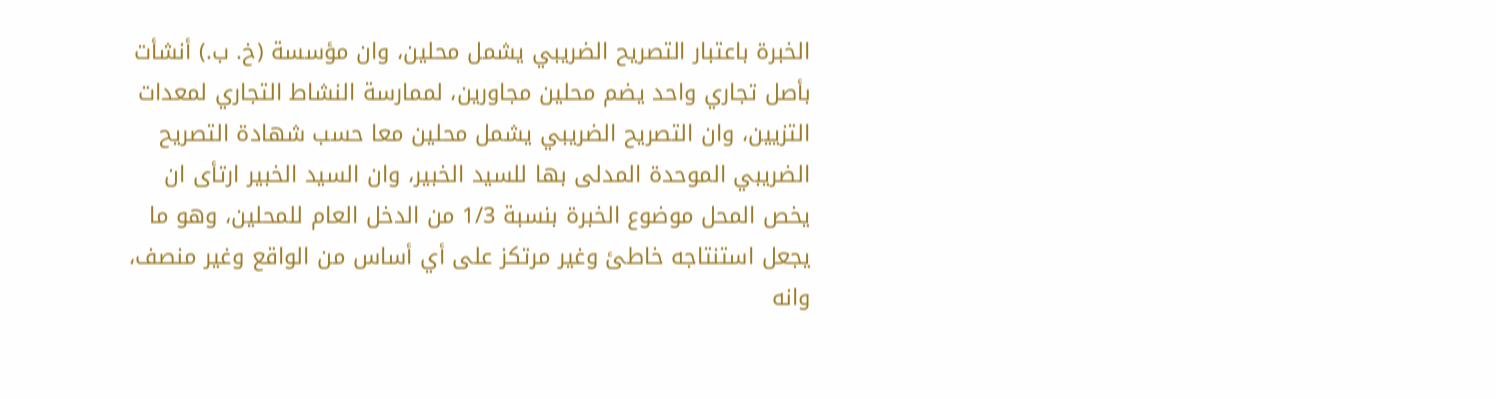الخبرة باعتبار التصريح الضريبي يشمل محلين، وان مؤسسة (خ. ب.) أنشأت بأصل تجاري واحد يضم محلين مجاورين، لممارسة النشاط التجاري لمعدات التزيين، وان التصريح الضريبي يشمل محلين معا حسب شهادة التصريح الضريبي الموحدة المدلى بها للسيد الخبير، وان السيد الخبير ارتأى ان يخص المحل موضوع الخبرة بنسبة 1/3 من الدخل العام للمحلين، وهو ما يجعل استنتاجه خاطئ وغير مرتكز على أي أساس من الواقع وغير منصف، وانه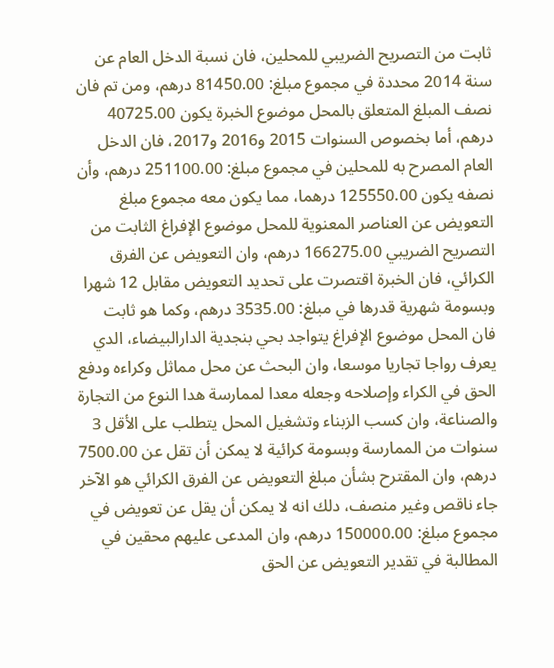ثابت من التصريح الضريبي للمحلين، فان نسبة الدخل العام عن سنة 2014 محددة في مجموع مبلغ: 81450.00 درهم، ومن تم فان نصف المبلغ المتعلق بالمحل موضوع الخبرة يكون 40725.00 درهم، أما بخصوص السنوات 2015 و2016 و2017، فان الدخل العام المصرح به للمحلين في مجموع مبلغ: 251100.00 درهم، وأن نصفه يكون 125550.00 درهما، مما يكون معه مجموع مبلغ التعويض عن العناصر المعنوية للمحل موضوع الإفراغ الثابت من التصريح الضريبي 166275.00 درهم، وان التعويض عن الفرق الكرائي، فان الخبرة اقتصرت على تحديد التعويض مقابل 12 شهرا وبسومة شهرية قدرها في مبلغ: 3535.00 درهم، وكما هو ثابت فان المحل موضوع الإفراغ يتواجد بحي بنجدية الدارالبيضاء، الدي يعرف رواجا تجاريا موسعا، وان البحث عن محل مماثل وكراءه ودفع الحق في الكراء وإصلاحه وجعله معدا لممارسة هدا النوع من التجارة والصناعة، وان كسب الزبناء وتشغيل المحل يتطلب على الأقل 3 سنوات من الممارسة وبسومة كرائية لا يمكن أن تقل عن 7500.00 درهم، وان المقترح بشأن مبلغ التعويض عن الفرق الكرائي هو الآخر جاء ناقص وغير منصف، دلك انه لا يمكن أن يقل عن تعويض في مجموع مبلغ: 150000.00 درهم، وان المدعى عليهم محقين في المطالبة في تقدير التعويض عن الحق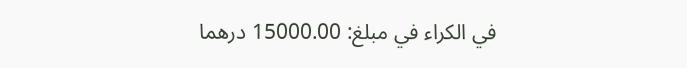في الكراء في مبلغ: 15000.00 درهما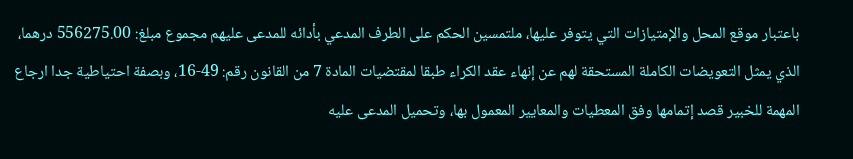باعتبار موقع المحل والإمتيازات التي يتوفر عليها، ملتمسين الحكم على الطرف المدعي بأدائه للمدعى عليهم مجموع مبلغ: 556275.00 درهما، الذي يمثل التعويضات الكاملة المستحقة لهم عن إنهاء عقد الكراء طبقا لمقتضيات المادة 7 من القانون رقم: 49-16، وبصفة احتياطية جدا ارجاع المهمة للخبير قصد إتمامها وفق المعطيات والمعايير المعمول بها، وتحميل المدعى عليه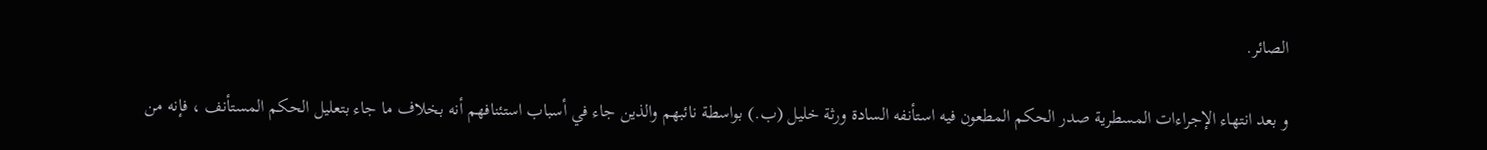الصائر.

و بعد انتهاء الإجراءات المسطرية صدر الحكم المطعون فيه استأنفه السادة ورثة خليل (ب.) بواسطة نائبهم والذين جاء في أسباب استئنافهم أنه بخلاف ما جاء بتعليل الحكم المستأنف ، فإنه من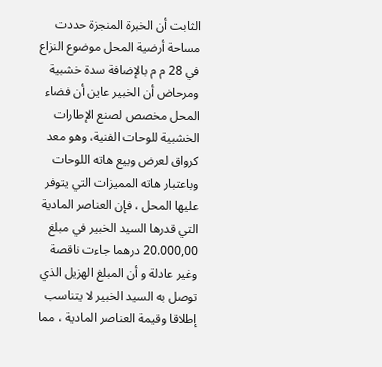الثابت أن الخبرة المنجزة حددت مساحة أرضية المحل موضوع النزاع في 28 م م بالإضافة سدة خشبية ومرحاض أن الخبير عاين أن فضاء المحل مخصص لصنع الإطارات الخشبية للوحات الفنية، وهو معد کرواق لعرض وبيع هاته اللوحات وباعتبار هاته المميزات التي يتوفر عليها المحل ، فإن العناصر المادية التي قدرها السيد الخبير في مبلغ 20.000,00 درهما جاءت ناقصة وغير عادلة و أن المبلغ الهزيل الذي توصل به السيد الخبير لا يتناسب إطلاقا وقيمة العناصر المادية ، مما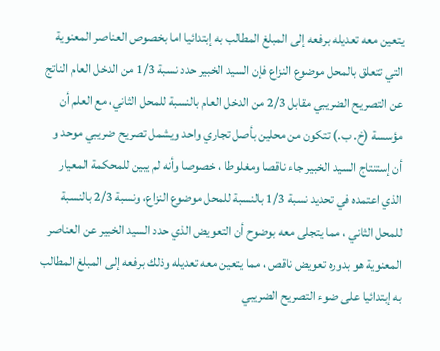يتعين معه تعديله برفعه إلى المبلغ المطالب به إبتدائيا اما بخصوص العناصر المعنوية التي تتعلق بالمحل موضوع النزاع فإن السيد الخبير حدد نسبة 1/3 من الدخل العام الناتج عن التصريح الضريبي مقابل 2/3 من الدخل العام بالنسبة للمحل الثاني، مع العلم أن مؤسسة (خ. ب.) تتكون من محلين بأصل تجاري واحد ويشمل تصریح ضريبي موحد و أن إستنتاج السيد الخبير جاء ناقصا ومغلوطا ، خصوصا وأنه لم يبين للمحكمة المعيار الذي اعتمده في تحديد نسبة 1/3 بالنسبة للمحل موضوع النزاع، ونسبة 2/3 بالنسبة للمحل الثاني ، مما يتجلى معه بوضوح أن التعويض الذي حدد السيد الخبير عن العناصر المعنوية هو بدوره تعویض ناقص ، مما يتعين معه تعديله وذلك برفعه إلى المبلغ المطالب به إبتدائيا على ضوء التصريح الضريبي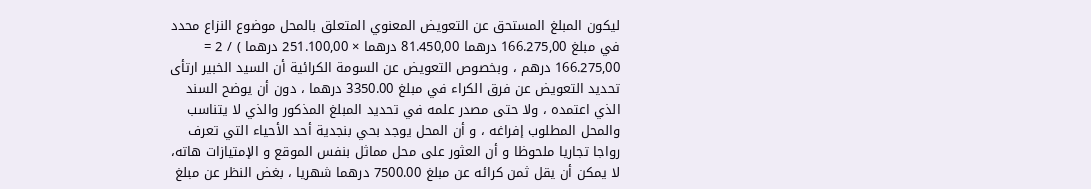ليكون المبلغ المستحق عن التعويض المعنوي المتعلق بالمحل موضوع النزاع محدد في مبلغ 166.275,00 درهما 81.450,00 درهما × 251.100,00 درهما ) / 2 = 166.275,00 درهم ، وبخصوص التعويض عن السومة الكرائية أن السيد الخبير ارتأى تحديد التعويض عن فرق الكراء في مبلغ 3350.00 درهما ، دون أن يوضح السند الذي اعتمده ، ولا حتى مصدر علمه في تحديد المبلغ المذكور والذي لا يتناسب والمحل المطلوب إفراغه ، و أن المحل يوجد بحي بنجدية أحد الأحياء التي تعرف رواجا تجاريا ملحوظا و أن العثور على محل مماثل بنفس الموقع و الإمتيازات هاته، لا يمكن أن يقل ثمن کرائه عن مبلغ 7500.00 درهما شهريا ، بغض النظر عن مبلغ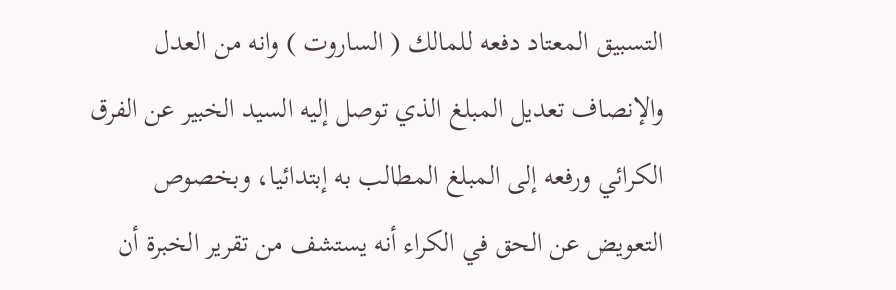التسبيق المعتاد دفعه للمالك ( الساروت ) وانه من العدل والإنصاف تعديل المبلغ الذي توصل إليه السيد الخبير عن الفرق الكرائي ورفعه إلى المبلغ المطالب به إبتدائيا، وبخصوص التعويض عن الحق في الكراء أنه يستشف من تقرير الخبرة أن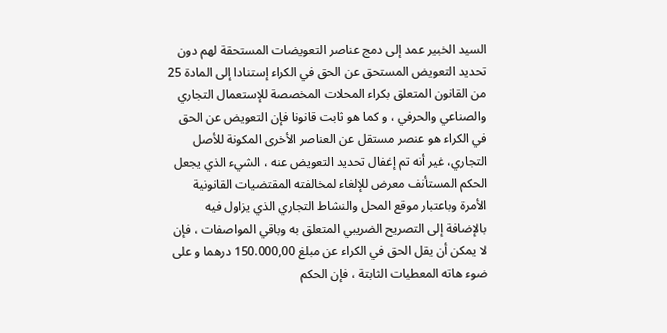السيد الخبير عمد إلى دمج عناصر التعويضات المستحقة لهم دون تحديد التعويض المستحق عن الحق في الكراء إستنادا إلى المادة 25 من القانون المتعلق بكراء المحلات المخصصة للإستعمال التجاري والصناعي والحرفي ، و كما هو ثابت قانونا فإن التعويض عن الحق في الكراء هو عنصر مستقل عن العناصر الأخرى المكونة للأصل التجاري، غير أنه تم إغفال تحديد التعويض عنه ، الشيء الذي يجعل الحكم المستأنف معرض للإلغاء لمخالفته المقتضيات القانونية الأمرة وباعتبار موقع المحل والنشاط التجاري الذي يزاول فيه بالإضافة إلى التصريح الضريبي المتعلق به وباقي المواصفات ، فإن لا يمكن أن يقل الحق في الكراء عن مبلغ 150.000,00 درهما و على ضوء هاته المعطيات الثابتة ، فإن الحكم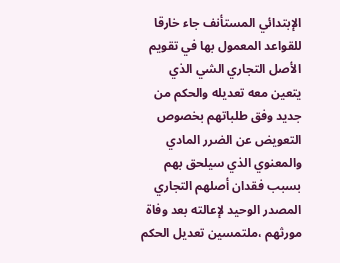الإبتدائي المستأنف جاء خارقا للقواعد المعمول بها في تقويم الأصل التجاري الشي الذي يتعين معه تعديله والحكم من جديد وفق طلباتهم بخصوص التعويض عن الضرر المادي والمعنوي الذي سيلحق بهم بسبب فقدان أصلهم التجاري المصدر الوحيد لإعالته بعد وفاة مورثهم ،ملتمسين تعديل الحكم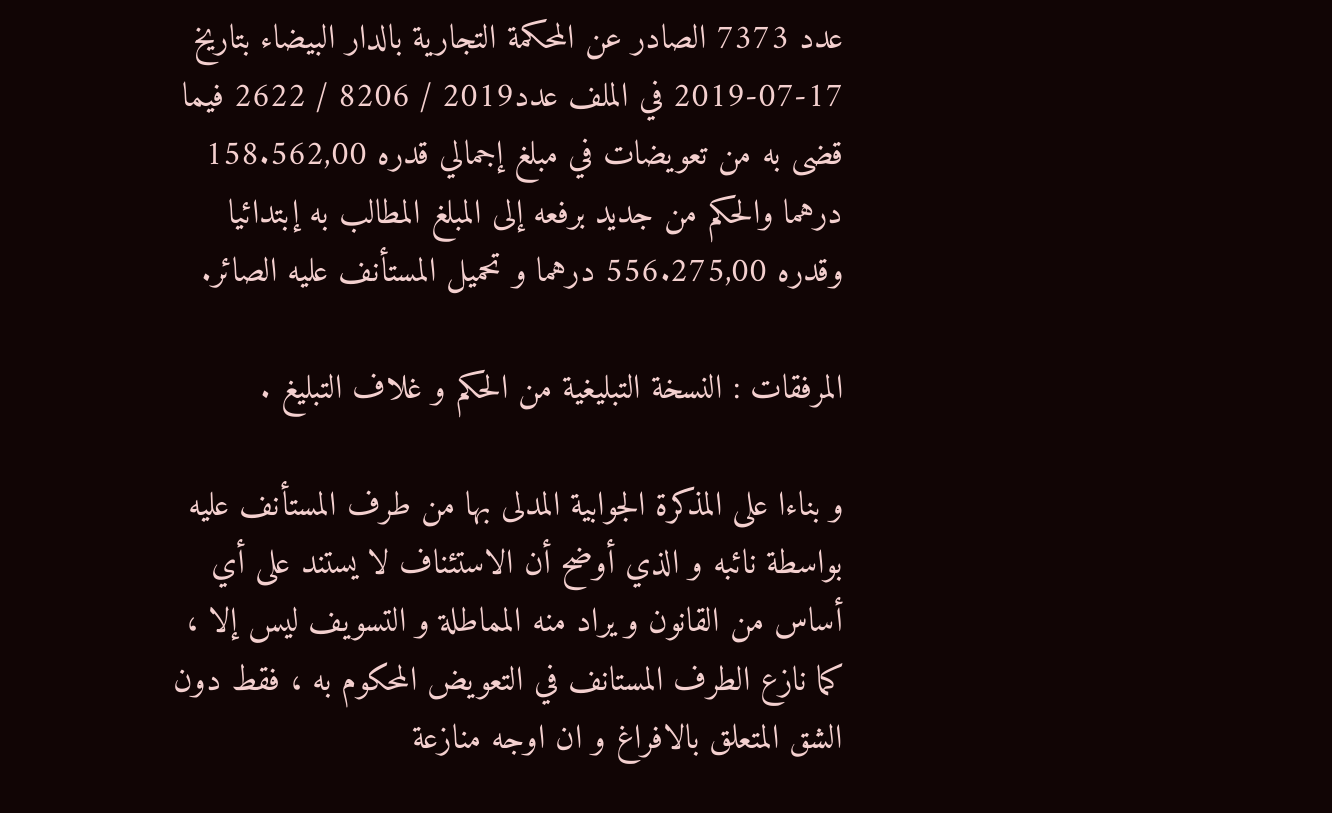عدد 7373 الصادر عن المحكمة التجارية بالدار البيضاء بتاريخ 17-07-2019 في الملف عدد2019 / 8206 / 2622 فيما قضى به من تعويضات في مبلغ إجمالي قدره 158.562,00 درهما والحكم من جديد برفعه إلى المبلغ المطالب به إبتدائيا وقدره 556.275,00 درهما و تحميل المستأنف عليه الصائر.

المرفقات : النسخة التبليغية من الحكم و غلاف التبليغ .

و بناءا على المذكرة الجوابية المدلى بها من طرف المستأنف عليه بواسطة نائبه و الذي أوضح أن الاستئناف لا يستند على أي أساس من القانون و يراد منه المماطلة و التسويف ليس إلا ، كما نازع الطرف المستانف في التعويض المحكوم به ، فقط دون الشق المتعلق بالافراغ و ان اوجه منازعة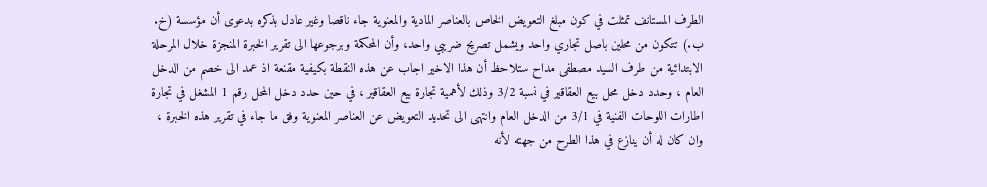الطرف المستانف تمثلت في كون مبلغ التعويض الخاص بالعناصر المادية والمعنوية جاء ناقصا وغير عادل بذكره بدعوى أن مؤسسة (خ. ب.) تتكون من محلين باصل تجاري واحد ويشمل تصریح ضريبي واحد، وأن المحكمة وبرجوعها الى تقرير الخبرة المنجزة خلال المرحلة الابتدائية من طرف السيد مصطفى مداح ستلاحظ أن هذا الاخير اجاب عن هذه النقطة بكيفية مقنعة اذ عمد الى خصم من الدخل العام ، وحدد دخل محل بيع العقاقير في نسبة 3/2 وذلك لأهمية تجارة بيع العقاقير ، في حين حدد دخل المحل رقم 1 المشغل في تجارة اطارات اللوحات الفنية في 3/1 من الدخل العام وانتهى الى تحديد التعويض عن العناصر المعنوية وفق ما جاء في تقرير هذه الخبرة ، وان كان له أن ينازع في هذا الطرح من جهته لأنه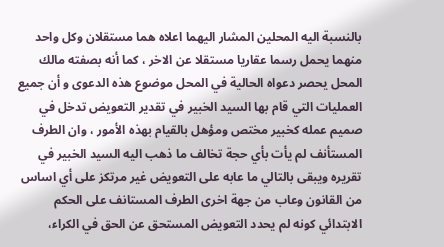بالنسبة اليه المحلين المشار اليهما اعلاه هما مستقلان وكل واحد منهما يحمل رسما عقاريا مستقلا عن الاخر ، كما أنه بصفته مالك المحل يحصر دعواه الحالية في المحل موضوع هذه الدعوى و أن جميع العمليات التي قام بها السيد الخبير في تقدير التعويض تدخل في صميم عمله كخبير مختص ومؤهل بالقيام بهذه الأمور ، وان الطرف المستأنف لم يأت بأي حجة تخالف ما ذهب اليه السيد الخبير في تقريره ويبقى بالتالي ما عابه على التعويض غير مرتكز على أي اساس من القانون وعاب من جهة اخرى الطرف المستانف على الحكم الابتدائي كونه لم يحدد التعويض المستحق عن الحق في الكراء،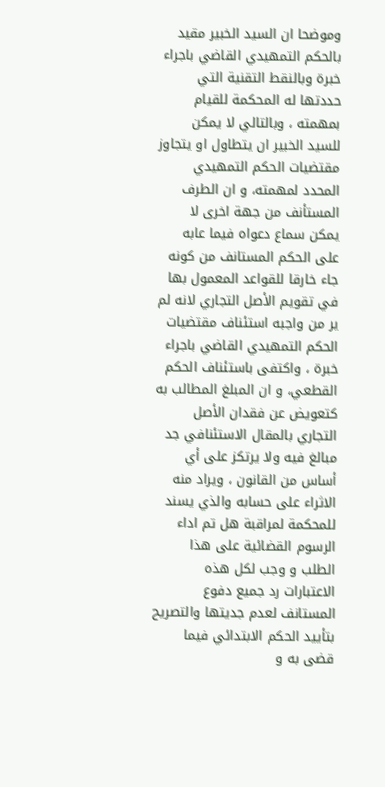وموضحا ان السيد الخبير مقيد بالحكم التمهيدي القاضي باجراء خبرة وبالنقط التقنية التي حددتها له المحكمة للقيام بمهمته ، وبالتالي لا يمكن للسيد الخبير ان يتطاول او يتجاوز مقتضيات الحكم التمهيدي المحدد لمهمته، و ان الطرف المستأنف من جهة اخرى لا يمكن سماع دعواه فيما عابه على الحكم المستانف من كونه جاء خارقا للقواعد المعمول بها في تقويم الأصل التجاري لانه لم ير من واجبه استئناف مقتضيات الحكم التمهيدي القاضي باجراء خبرة ، واكتفى باستئناف الحكم القطعي، و ان المبلغ المطالب به كتعويض عن فقدان الأصل التجاري بالمقال الاستئنافي جد مبالغ فيه ولا يرتكز على أي أساس من القانون ، ويراد منه الاثراء على حسابه والذي يسند للمحكمة لمراقبة هل تم اداء الرسوم القضائية على هذا الطلب و وجب لكل هذه الاعتبارات رد جميع دفوع المستانف لعدم جديتها والتصريح بتأييد الحكم الابتدائي فيما قضى به و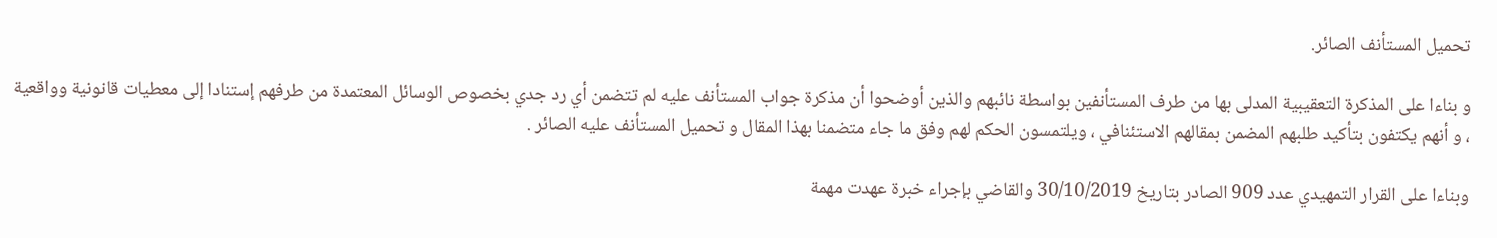تحميل المستأنف الصائر.

و بناءا على المذكرة التعقيبية المدلى بها من طرف المستأنفين بواسطة نائبهم والذين أوضحوا أن مذكرة جواب المستأنف عليه لم تتضمن أي رد جدي بخصوص الوسائل المعتمدة من طرفهم إستنادا إلى معطيات قانونية وواقعية ، و أنهم يكتفون بتأكيد طلبهم المضمن بمقالهم الاستئنافي ، ويلتمسون الحكم لهم وفق ما جاء متضمنا بهذا المقال و تحميل المستأنف عليه الصائر .

وبناءا على القرار التمهيدي عدد 909 الصادر بتاريخ 30/10/2019 والقاضي بإجراء خبرة عهدت مهمة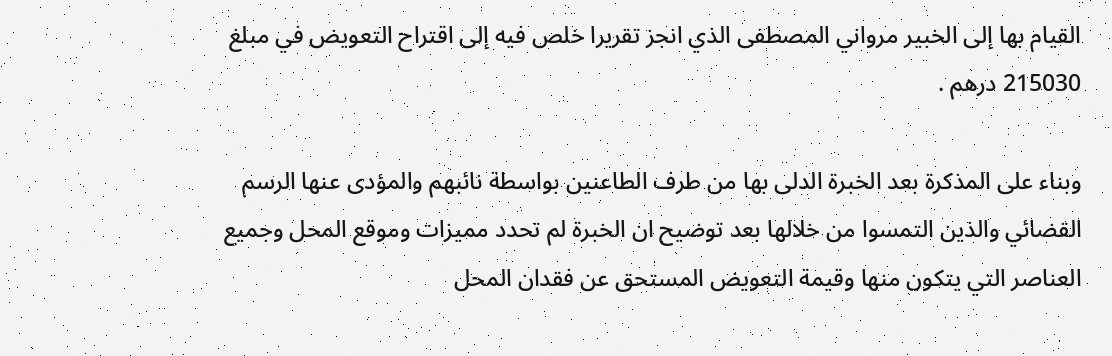القيام بها إلى الخبير مرواني المصطفى الذي انجز تقريرا خلص فيه إلى اقتراح التعويض في مبلغ 215030 درهم .

وبناء على المذكرة بعد الخبرة الدلى بها من طرف الطاعنين بواسطة نائبهم والمؤدى عنها الرسم القضائي والذين التمسوا من خلالها بعد توضيح ان الخبرة لم تحدد مميزات وموقع المحل وجميع العناصر التي يتكون منها وقيمة التعويض المستحق عن فقدان المحل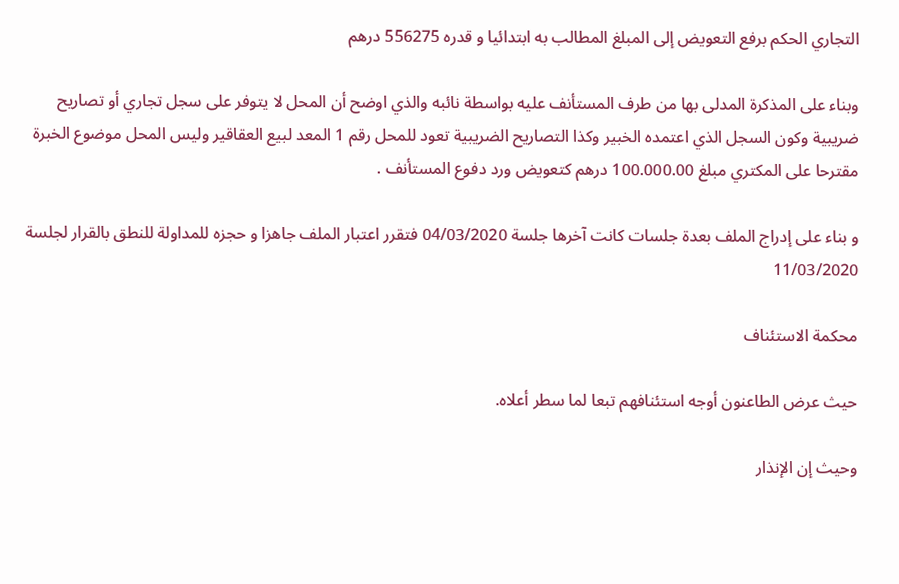التجاري الحكم برفع التعويض إلى المبلغ المطالب به ابتدائيا و قدره 556275 درهم

وبناء على المذكرة المدلى بها من طرف المستأنف عليه بواسطة نائبه والذي اوضح أن المحل لا يتوفر على سجل تجاري أو تصاريح ضريبية وكون السجل الذي اعتمده الخبير وكذا التصاريح الضريبية تعود للمحل رقم 1 المعد لبيع العقاقير وليس المحل موضوع الخبرة مقترحا على المكتري مبلغ 100.000.00 درهم كتعويض ورد دفوع المستأنف .

و بناء على إدراج الملف بعدة جلسات كانت آخرها جلسة 04/03/2020 فتقرر اعتبار الملف جاهزا و حجزه للمداولة للنطق بالقرار لجلسة 11/03/2020

محكمة الاستئناف

حيث عرض الطاعنون أوجه استئنافهم تبعا لما سطر أعلاه.

وحيث إن الإنذار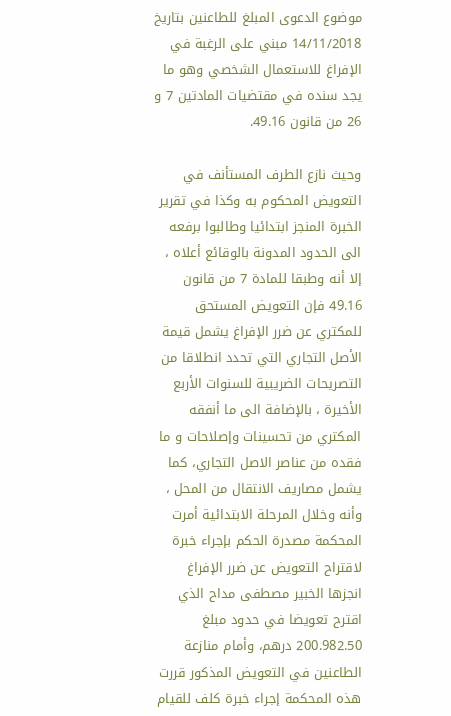موضوع الدعوى المبلغ للطاعنين بتاريخ 14/11/2018 مبني على الرغبة في الإفراغ للاستعمال الشخصي وهو ما يجد سنده في مقتضيات المادتين 7 و 26 من قانون 49.16.

وحيث نازع الطرف المستأنف في التعويض المحكوم به وكذا في تقرير الخبرة المنجز ابتدائيا وطالبوا برفعه الى الحدود المدونة بالوقائع أعلاه ، إلا أنه وطبقا للمادة 7 من قانون 49.16 فإن التعويض المستحق للمكتري عن ضرر الإفراغ يشمل قيمة الأصل التجاري التي تحدد انطلاقا من التصريحات الضريبية للسنوات الأربع الأخيرة ، بالإضافة الى ما أنفقه المكتري من تحسينات وإصلاحات و ما فقده من عناصر الاصل التجاري، كما يشمل مصاريف الانتقال من المحل ، وأنه وخلال المرحلة الابتدائية أمرت المحكمة مصدرة الحكم بإجراء خبرة لاقتراح التعويض عن ضرر الإفراغ انجزها الخبير مصطفى مداح الذي اقترح تعويضا في حدود مبلغ 200.982.50 درهم، وأمام منازعة الطاعنين في التعويض المذكور قررت هذه المحكمة إجراء خبرة كلف للقيام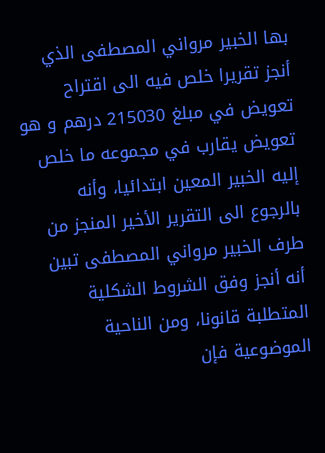بها الخبير مرواني المصطفى الذي أنجز تقريرا خلص فيه الى اقتراح تعويض في مبلغ 215030 درهم و هو تعويض يقارب في مجموعه ما خلص إليه الخبير المعين ابتدائيا، وأنه بالرجوع الى التقرير الأخير المنجز من طرف الخبير مرواني المصطفى تبين أنه أنجز وفق الشروط الشكلية المتطلبة قانونا، ومن الناحية الموضوعية فإن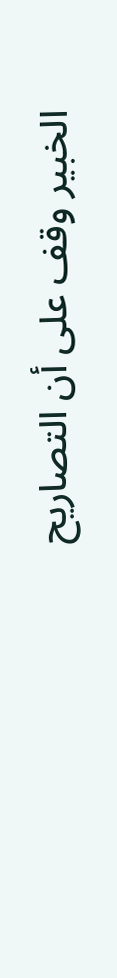الخبير وقف على أن التصاريح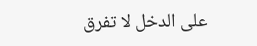على الدخل لا تفرق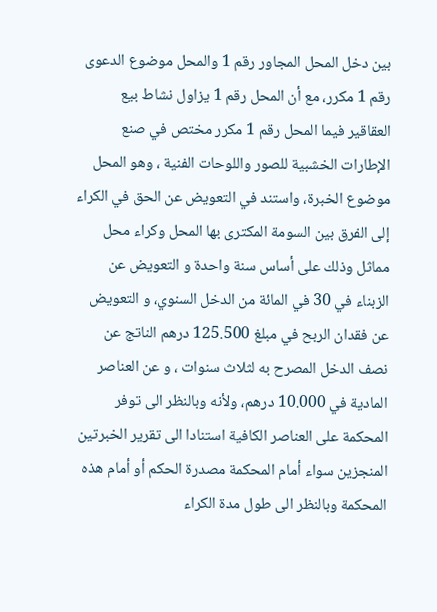بين دخل المحل المجاور رقم 1 والمحل موضوع الدعوى رقم 1 مكرر، مع أن المحل رقم 1 يزاول نشاط بيع العقاقير فيما المحل رقم 1 مكرر مختص في صنع الإطارات الخشبية للصور واللوحات الفنية ، وهو المحل موضوع الخبرة، واستند في التعويض عن الحق في الكراء إلى الفرق بين السومة المكترى بها المحل وكراء محل مماثل وذلك على أساس سنة واحدة و التعويض عن الزبناء في 30 في المائة من الدخل السنوي، و التعويض عن فقدان الربح في مبلغ 125.500 درهم الناتج عن نصف الدخل المصرح به لثلاث سنوات ، و عن العناصر المادية في 10.000 درهم، ولأنه وبالنظر الى توفر المحكمة على العناصر الكافية استنادا الى تقرير الخبرتين المنجزين سواء أمام المحكمة مصدرة الحكم أو أمام هذه المحكمة وبالنظر الى طول مدة الكراء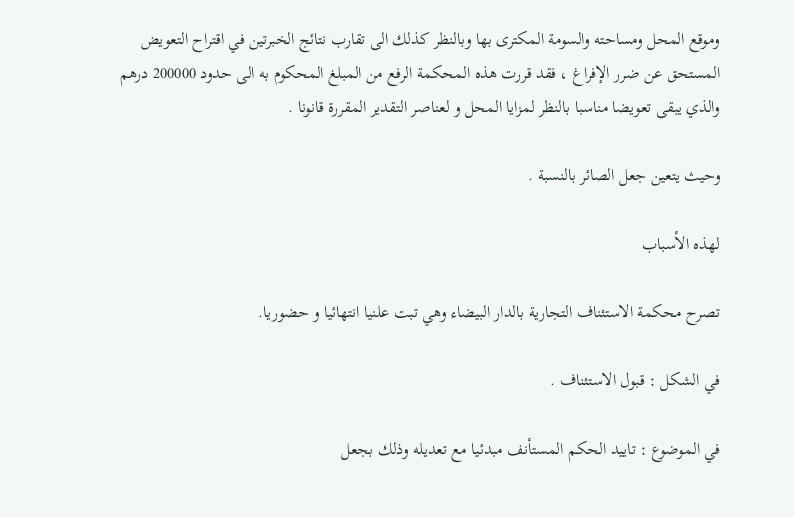وموقع المحل ومساحته والسومة المكترى بها وبالنظر كذلك الى تقارب نتائج الخبرتين في اقتراح التعويض المستحق عن ضرر الإفراغ ، فقد قررت هذه المحكمة الرفع من المبلغ المحكوم به الى حدود 200000 درهم والذي يبقى تعويضا مناسبا بالنظر لمزايا المحل و لعناصر التقدير المقررة قانونا .

وحيث يتعين جعل الصائر بالنسبة .

لهذه الأسباب

تصرح محكمة الاستئناف التجارية بالدار البيضاء وهي تبت علنيا انتهائيا و حضوريا.

في الشكل : قبول الاستئناف .

في الموضوع : تاييد الحكم المستأنف مبدئيا مع تعديله وذلك بجعل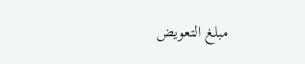مبلغ التعويض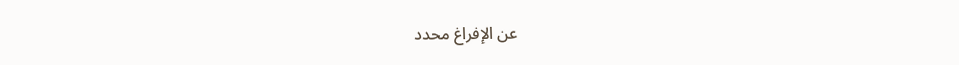عن الإفراغ محدد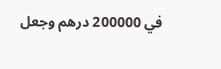في 200000 درهم وجعل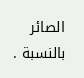الصائر بالنسبة .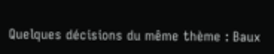Quelques décisions du même thème : Baux